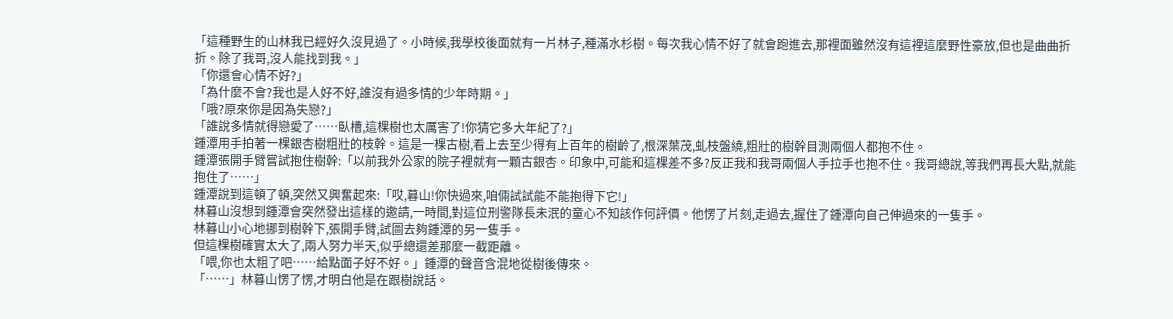「這種野生的山林我已經好久沒見過了。小時候,我學校後面就有一片林子,種滿水杉樹。每次我心情不好了就會跑進去,那裡面雖然沒有這裡這麼野性豪放,但也是曲曲折折。除了我哥,沒人能找到我。」
「你還會心情不好?」
「為什麼不會?我也是人好不好,誰沒有過多情的少年時期。」
「哦?原來你是因為失戀?」
「誰說多情就得戀愛了……臥槽,這棵樹也太厲害了!你猜它多大年紀了?」
鍾潭用手拍著一棵銀杏樹粗壯的枝幹。這是一棵古樹,看上去至少得有上百年的樹齡了,根深葉茂,虬枝盤繞,粗壯的樹幹目測兩個人都抱不住。
鍾潭張開手臂嘗試抱住樹幹:「以前我外公家的院子裡就有一顆古銀杏。印象中,可能和這棵差不多?反正我和我哥兩個人手拉手也抱不住。我哥總說,等我們再長大點,就能抱住了……」
鍾潭說到這頓了頓,突然又興奮起來:「哎,暮山!你快過來,咱倆試試能不能抱得下它!」
林暮山沒想到鍾潭會突然發出這樣的邀請,一時間,對這位刑警隊長未泯的童心不知該作何評價。他愣了片刻,走過去,握住了鍾潭向自己伸過來的一隻手。
林暮山小心地挪到樹幹下,張開手臂,試圖去夠鍾潭的另一隻手。
但這棵樹確實太大了,兩人努力半天,似乎總還差那麼一截距離。
「喂,你也太粗了吧……給點面子好不好。」鍾潭的聲音含混地從樹後傳來。
「……」林暮山愣了愣,才明白他是在跟樹說話。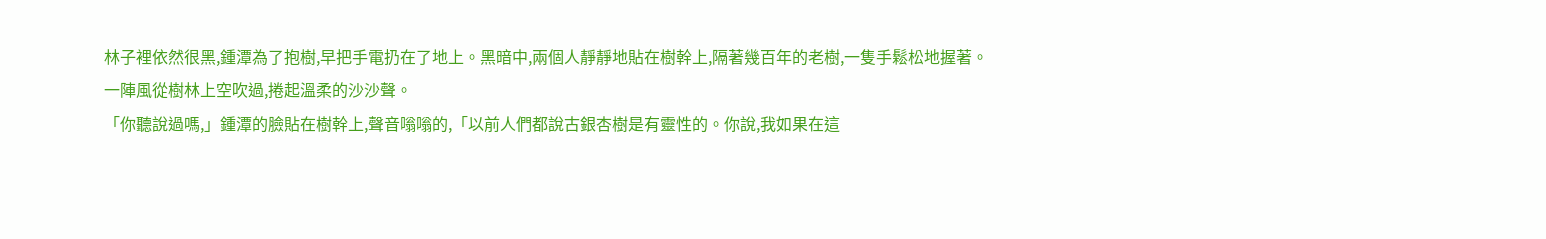林子裡依然很黑,鍾潭為了抱樹,早把手電扔在了地上。黑暗中,兩個人靜靜地貼在樹幹上,隔著幾百年的老樹,一隻手鬆松地握著。
一陣風從樹林上空吹過,捲起溫柔的沙沙聲。
「你聽說過嗎,」鍾潭的臉貼在樹幹上,聲音嗡嗡的,「以前人們都說古銀杏樹是有靈性的。你說,我如果在這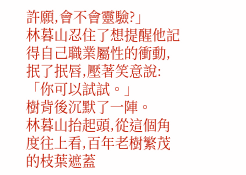許願,會不會靈驗?」
林暮山忍住了想提醒他記得自己職業屬性的衝動,抿了抿唇,壓著笑意說:「你可以試試。」
樹背後沉默了一陣。
林暮山抬起頭,從這個角度往上看,百年老樹繁茂的枝葉遮蓋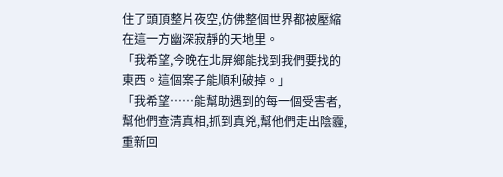住了頭頂整片夜空,仿佛整個世界都被壓縮在這一方幽深寂靜的天地里。
「我希望,今晚在北屏鄉能找到我們要找的東西。這個案子能順利破掉。」
「我希望……能幫助遇到的每一個受害者,幫他們查清真相,抓到真兇,幫他們走出陰霾,重新回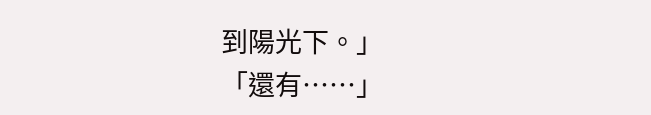到陽光下。」
「還有……」